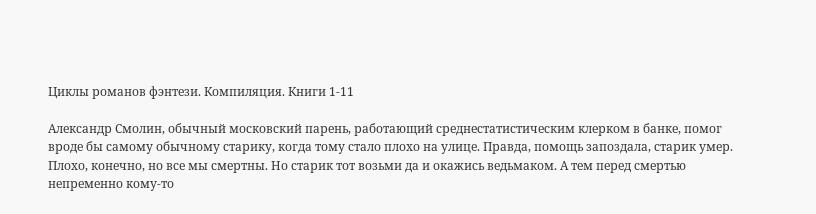Циклы романов фэнтези. Компиляция. Книги 1-11

Александр Смолин, обычный московский парень, работающий среднестатистическим клерком в банке, помог вроде бы самому обычному старику, когда тому стало плохо на улице. Правда, помощь запоздала, старик умер. Плохо, конечно, но все мы смертны. Но старик тот возьми да и окажись ведьмаком. А тем перед смертью непременно кому-то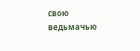свою ведьмачью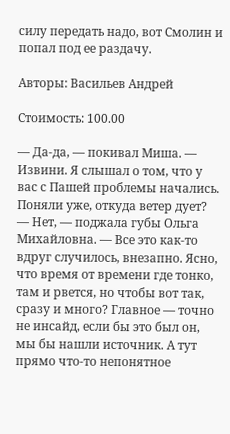силу передать надо, вот Смолин и попал под ее раздачу.

Авторы: Васильев Андрей

Стоимость: 100.00

— Да-да, — покивал Миша. — Извини. Я слышал о том, что у вас с Пашей проблемы начались. Поняли уже, откуда ветер дует?
— Нет, — поджала губы Ольга Михайловна. — Все это как-то вдруг случилось, внезапно. Ясно, что время от времени где тонко, там и рвется, но чтобы вот так, сразу и много? Главное — точно не инсайд, если бы это был он, мы бы нашли источник. А тут прямо что-то непонятное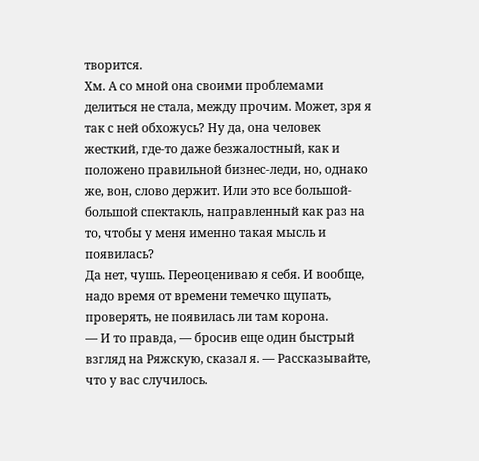творится.
Хм. А со мной она своими проблемами делиться не стала, между прочим. Может, зря я так с ней обхожусь? Ну да, она человек жесткий, где-то даже безжалостный, как и положено правильной бизнес-леди, но, однако же, вон, слово держит. Или это все большой-большой спектакль, направленный как раз на то, чтобы у меня именно такая мысль и появилась?
Да нет, чушь. Переоцениваю я себя. И вообще, надо время от времени темечко щупать, проверять, не появилась ли там корона.
— И то правда, — бросив еще один быстрый взгляд на Ряжскую, сказал я. — Рассказывайте, что у вас случилось.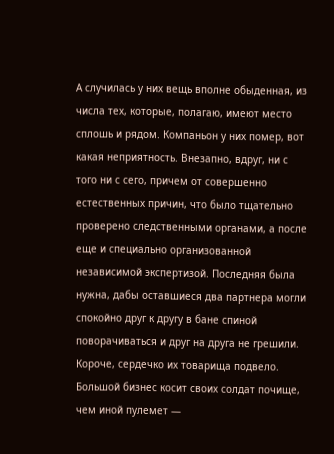А случилась у них вещь вполне обыденная, из числа тех, которые, полагаю, имеют место сплошь и рядом. Компаньон у них помер, вот какая неприятность. Внезапно, вдруг, ни с того ни с сего, причем от совершенно естественных причин, что было тщательно проверено следственными органами, а после еще и специально организованной независимой экспертизой. Последняя была нужна, дабы оставшиеся два партнера могли спокойно друг к другу в бане спиной поворачиваться и друг на друга не грешили. Короче, сердечко их товарища подвело. Большой бизнес косит своих солдат почище, чем иной пулемет —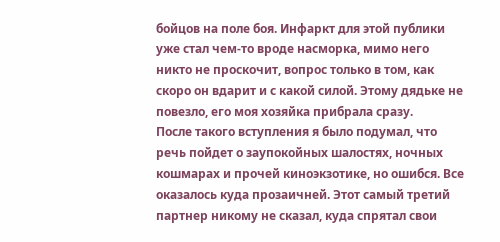бойцов на поле боя. Инфаркт для этой публики уже стал чем-то вроде насморка, мимо него никто не проскочит, вопрос только в том, как скоро он вдарит и с какой силой. Этому дядьке не повезло, его моя хозяйка прибрала сразу.
После такого вступления я было подумал, что речь пойдет о заупокойных шалостях, ночных кошмарах и прочей киноэкзотике, но ошибся. Все оказалось куда прозаичней. Этот самый третий партнер никому не сказал, куда спрятал свои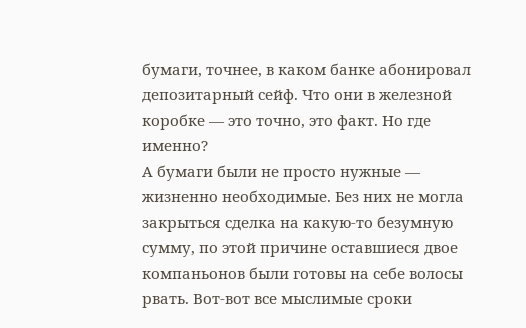бумаги, точнее, в каком банке абонировал депозитарный сейф. Что они в железной коробке — это точно, это факт. Но где именно?
А бумаги были не просто нужные — жизненно необходимые. Без них не могла закрыться сделка на какую-то безумную сумму, по этой причине оставшиеся двое компаньонов были готовы на себе волосы рвать. Вот-вот все мыслимые сроки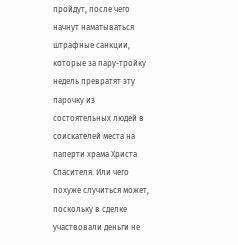пройдут, после чего начнут наматываться штрафные санкции, которые за пару-тройку недель превратят эту парочку из состоятельных людей в соискателей места на паперти храма Христа Спасителя. Или чего похуже случиться может, поскольку в сделке участвовали деньги не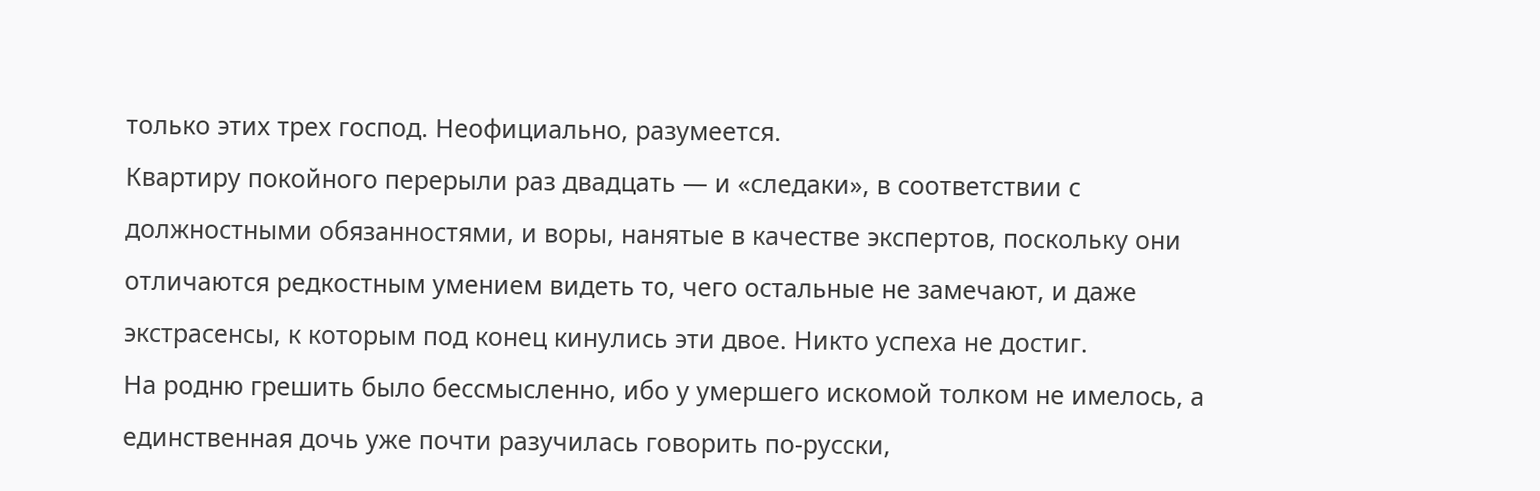только этих трех господ. Неофициально, разумеется.
Квартиру покойного перерыли раз двадцать — и «следаки», в соответствии с должностными обязанностями, и воры, нанятые в качестве экспертов, поскольку они отличаются редкостным умением видеть то, чего остальные не замечают, и даже экстрасенсы, к которым под конец кинулись эти двое. Никто успеха не достиг.
На родню грешить было бессмысленно, ибо у умершего искомой толком не имелось, а единственная дочь уже почти разучилась говорить по-русски,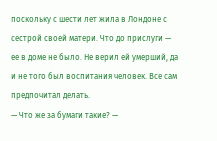поскольку с шести лет жила в Лондоне с сестрой своей матери. Что до прислуги — ее в доме не было. Не верил ей умерший, да и не того был воспитания человек. Все сам предпочитал делать.
— Что же за бумаги такие? —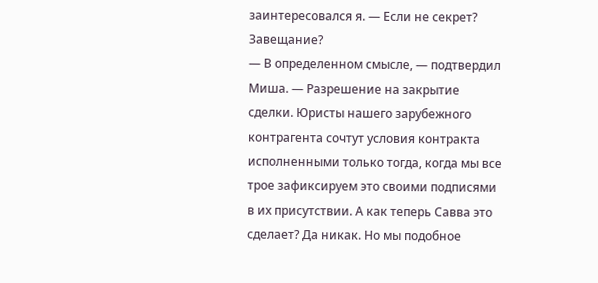заинтересовался я. — Если не секрет? Завещание?
— В определенном смысле, — подтвердил Миша. — Разрешение на закрытие сделки. Юристы нашего зарубежного контрагента сочтут условия контракта исполненными только тогда, когда мы все трое зафиксируем это своими подписями в их присутствии. А как теперь Савва это сделает? Да никак. Но мы подобное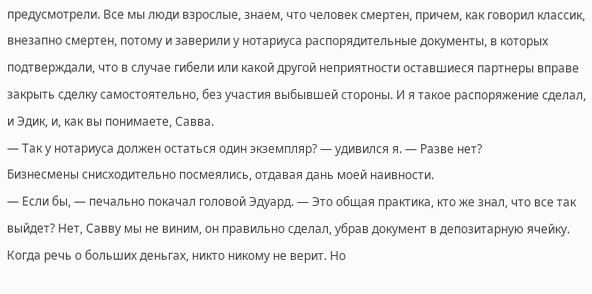предусмотрели. Все мы люди взрослые, знаем, что человек смертен, причем, как говорил классик, внезапно смертен, потому и заверили у нотариуса распорядительные документы, в которых подтверждали, что в случае гибели или какой другой неприятности оставшиеся партнеры вправе закрыть сделку самостоятельно, без участия выбывшей стороны. И я такое распоряжение сделал, и Эдик, и, как вы понимаете, Савва.
— Так у нотариуса должен остаться один экземпляр? — удивился я. — Разве нет?
Бизнесмены снисходительно посмеялись, отдавая дань моей наивности.
— Если бы, — печально покачал головой Эдуард. — Это общая практика, кто же знал, что все так выйдет? Нет, Савву мы не виним, он правильно сделал, убрав документ в депозитарную ячейку. Когда речь о больших деньгах, никто никому не верит. Но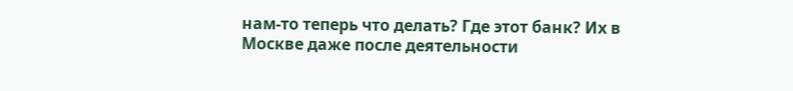нам-то теперь что делать? Где этот банк? Их в Москве даже после деятельности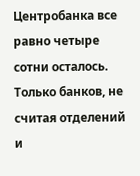Центробанка все равно четыре сотни осталось. Только банков, не считая отделений и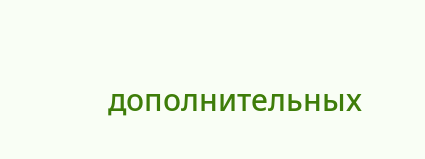дополнительных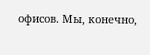офисов. Мы, конечно,